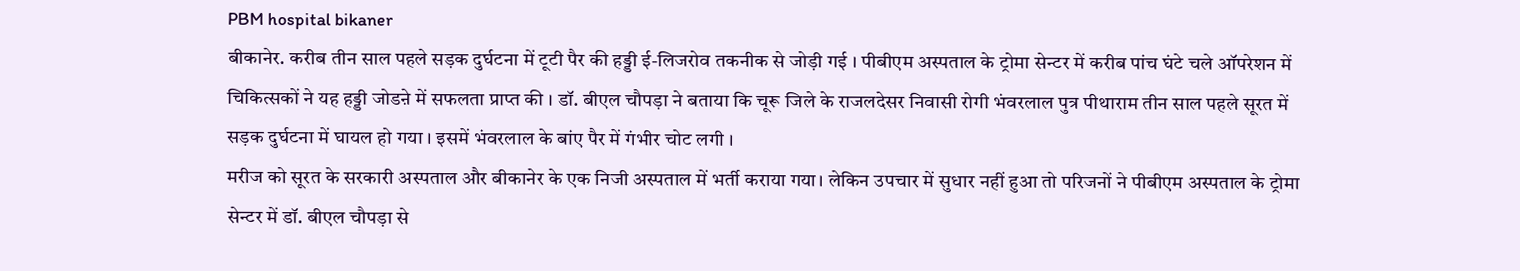PBM hospital bikaner
बीकानेर. करीब तीन साल पहले सड़क दुर्घटना में टूटी पैर की हड्डी ई-लिजरोव तकनीक से जोड़ी गई । पीबीएम अस्पताल के ट्रोमा सेन्टर में करीब पांच घंटे चले ऑपरेशन में चिकित्सकों ने यह हड्डी जोडऩे में सफलता प्राप्त की । डॉ. बीएल चौपड़ा ने बताया कि चूरू जिले के राजलदेसर निवासी रोगी भंवरलाल पुत्र पीथाराम तीन साल पहले सूरत में सड़क दुर्घटना में घायल हो गया । इसमें भंवरलाल के बांए पैर में गंभीर चोट लगी ।
मरीज को सूरत के सरकारी अस्पताल और बीकानेर के एक निजी अस्पताल में भर्ती कराया गया। लेकिन उपचार में सुधार नहीं हुआ तो परिजनों ने पीबीएम अस्पताल के ट्रोमा सेन्टर में डॉ. बीएल चौपड़ा से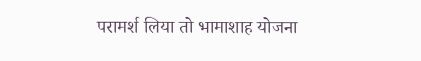परामर्श लिया तो भामाशाह योजना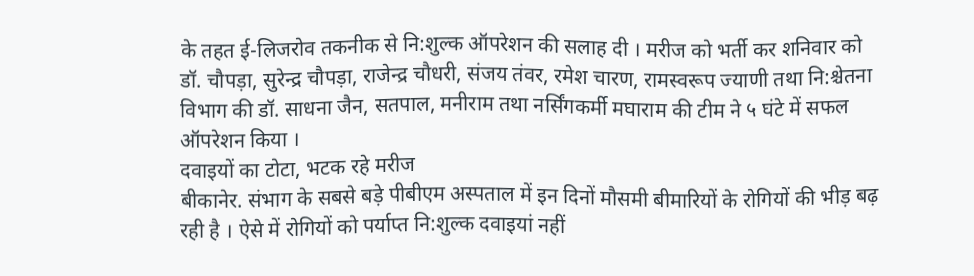के तहत ई-लिजरोव तकनीक से नि:शुल्क ऑपरेशन की सलाह दी । मरीज को भर्ती कर शनिवार को डॉ. चौपड़ा, सुरेन्द्र चौपड़ा, राजेन्द्र चौधरी, संजय तंवर, रमेश चारण, रामस्वरूप ज्याणी तथा नि:श्चेतना विभाग की डॉ. साधना जैन, सतपाल, मनीराम तथा नर्सिंगकर्मी मघाराम की टीम ने ५ घंटे में सफल ऑपरेशन किया ।
दवाइयों का टोटा, भटक रहे मरीज
बीकानेर. संभाग के सबसे बड़े पीबीएम अस्पताल में इन दिनों मौसमी बीमारियों के रोगियों की भीड़ बढ़ रही है । ऐसे में रोगियों को पर्याप्त नि:शुल्क दवाइयां नहीं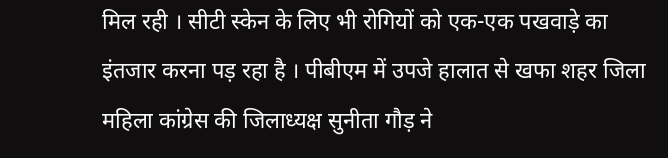मिल रही । सीटी स्केन के लिए भी रोगियों को एक-एक पखवाड़े का इंतजार करना पड़ रहा है । पीबीएम में उपजे हालात से खफा शहर जिला महिला कांग्रेस की जिलाध्यक्ष सुनीता गौड़ ने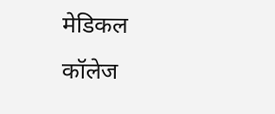मेडिकल कॉलेज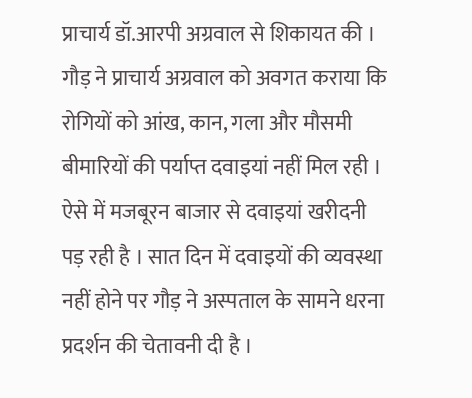प्राचार्य डॉ.आरपी अग्रवाल से शिकायत की ।
गौड़ ने प्राचार्य अग्रवाल को अवगत कराया कि रोगियों को आंख, कान, गला और मौसमी बीमारियों की पर्याप्त दवाइयां नहीं मिल रही । ऐसे में मजबूरन बाजार से दवाइयां खरीदनी पड़ रही है । सात दिन में दवाइयों की व्यवस्था नहीं होने पर गौड़ ने अस्पताल के सामने धरना प्रदर्शन की चेतावनी दी है ।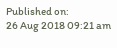Published on:
26 Aug 2018 09:21 am